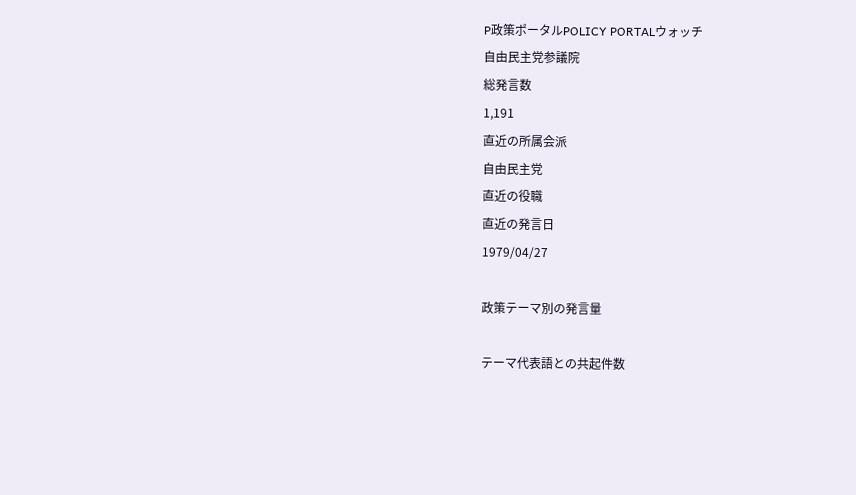P政策ポータルPOLICY PORTALウォッチ
自由民主党参議院
総発言数
1,191
直近の所属会派
自由民主党
直近の役職
直近の発言日
1979/04/27

政策テーマ別の発言量

テーマ代表語との共起件数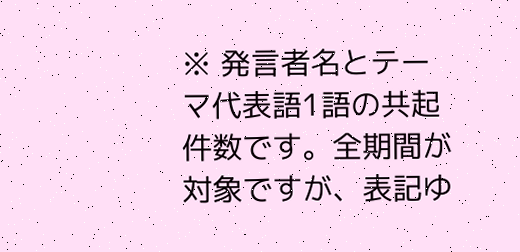※ 発言者名とテーマ代表語1語の共起件数です。全期間が対象ですが、表記ゆ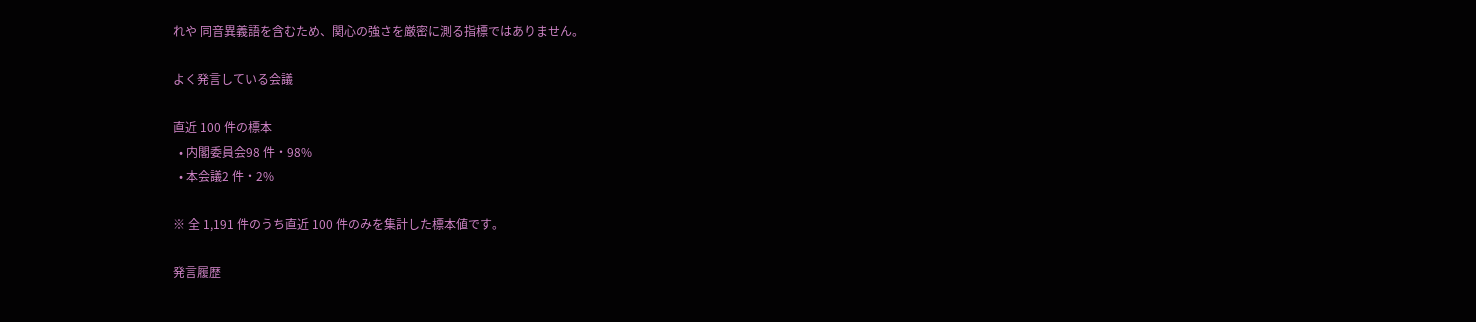れや 同音異義語を含むため、関心の強さを厳密に測る指標ではありません。

よく発言している会議

直近 100 件の標本
  • 内閣委員会98 件・98%
  • 本会議2 件・2%

※ 全 1,191 件のうち直近 100 件のみを集計した標本値です。

発言履歴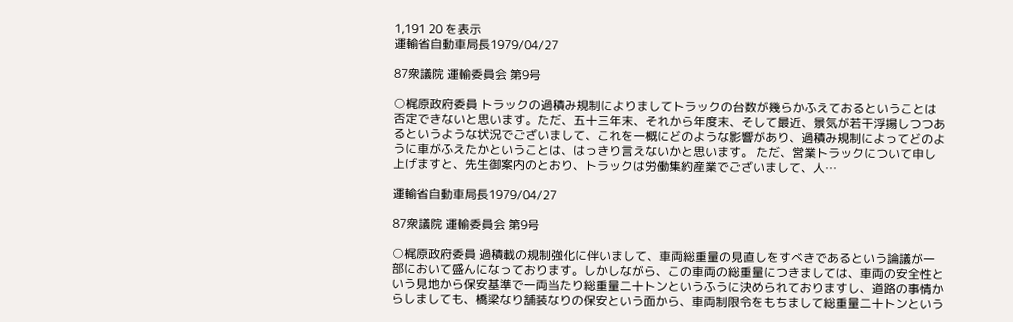1,191 20 を表示
運輸省自動車局長1979/04/27

87衆議院 運輸委員会 第9号

○梶原政府委員 トラックの過積み規制によりましてトラックの台数が幾らかふえておるということは否定できないと思います。ただ、五十三年末、それから年度末、そして最近、景気が若干浮揚しつつあるというような状況でございまして、これを一概にどのような影響があり、過積み規制によってどのように車がふえたかということは、はっきり言えないかと思います。 ただ、営業トラックについて申し上げますと、先生御案内のとおり、トラックは労働集約産業でございまして、人…

運輸省自動車局長1979/04/27

87衆議院 運輸委員会 第9号

○梶原政府委員 過積載の規制強化に伴いまして、車両総重量の見直しをすべきであるという論議が一部において盛んになっております。しかしながら、この車両の総重量につきましては、車両の安全性という見地から保安基準で一両当たり総重量二十トンというふうに決められておりますし、道路の事情からしましても、橋梁なり舗装なりの保安という面から、車両制限令をもちまして総重量二十トンという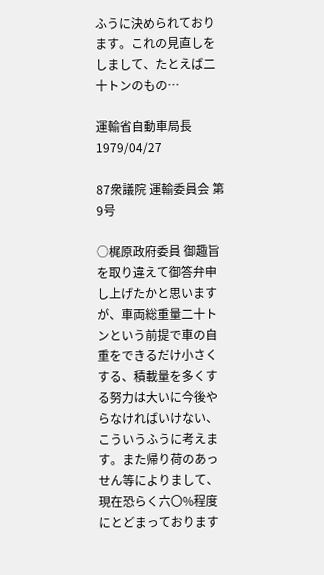ふうに決められております。これの見直しをしまして、たとえば二十トンのもの…

運輸省自動車局長1979/04/27

87衆議院 運輸委員会 第9号

○梶原政府委員 御趣旨を取り違えて御答弁申し上げたかと思いますが、車両総重量二十トンという前提で車の自重をできるだけ小さくする、積載量を多くする努力は大いに今後やらなければいけない、こういうふうに考えます。また帰り荷のあっせん等によりまして、現在恐らく六〇%程度にとどまっております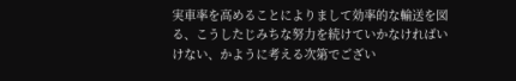実車率を高めることによりまして効率的な輸送を図る、こうしたじみちな努力を続けていかなければいけない、かように考える次第でござい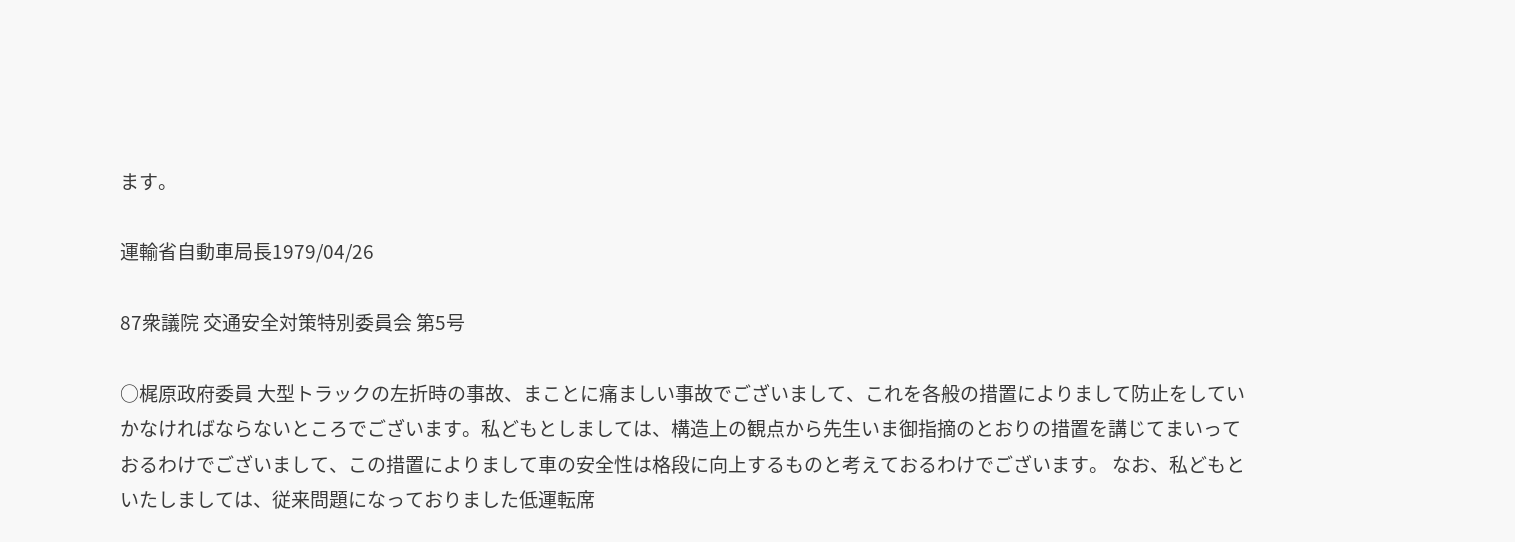ます。

運輸省自動車局長1979/04/26

87衆議院 交通安全対策特別委員会 第5号

○梶原政府委員 大型トラックの左折時の事故、まことに痛ましい事故でございまして、これを各般の措置によりまして防止をしていかなければならないところでございます。私どもとしましては、構造上の観点から先生いま御指摘のとおりの措置を講じてまいっておるわけでございまして、この措置によりまして車の安全性は格段に向上するものと考えておるわけでございます。 なお、私どもといたしましては、従来問題になっておりました低運転席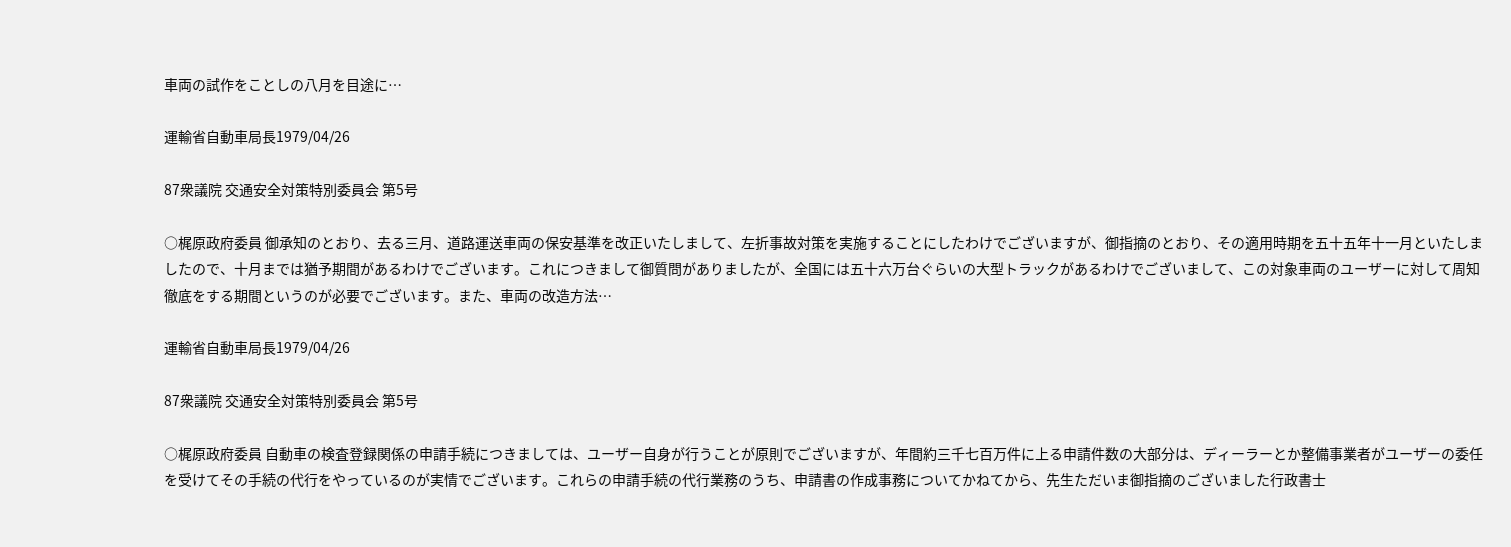車両の試作をことしの八月を目途に…

運輸省自動車局長1979/04/26

87衆議院 交通安全対策特別委員会 第5号

○梶原政府委員 御承知のとおり、去る三月、道路運送車両の保安基準を改正いたしまして、左折事故対策を実施することにしたわけでございますが、御指摘のとおり、その適用時期を五十五年十一月といたしましたので、十月までは猶予期間があるわけでございます。これにつきまして御質問がありましたが、全国には五十六万台ぐらいの大型トラックがあるわけでございまして、この対象車両のユーザーに対して周知徹底をする期間というのが必要でございます。また、車両の改造方法…

運輸省自動車局長1979/04/26

87衆議院 交通安全対策特別委員会 第5号

○梶原政府委員 自動車の検査登録関係の申請手続につきましては、ユーザー自身が行うことが原則でございますが、年間約三千七百万件に上る申請件数の大部分は、ディーラーとか整備事業者がユーザーの委任を受けてその手続の代行をやっているのが実情でございます。これらの申請手続の代行業務のうち、申請書の作成事務についてかねてから、先生ただいま御指摘のございました行政書士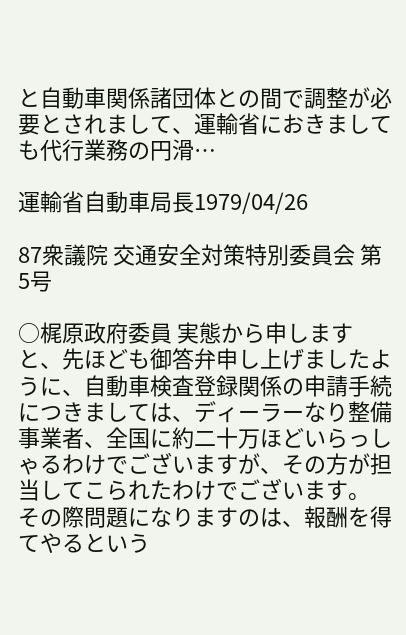と自動車関係諸団体との間で調整が必要とされまして、運輸省におきましても代行業務の円滑…

運輸省自動車局長1979/04/26

87衆議院 交通安全対策特別委員会 第5号

○梶原政府委員 実態から申しますと、先ほども御答弁申し上げましたように、自動車検査登録関係の申請手続につきましては、ディーラーなり整備事業者、全国に約二十万ほどいらっしゃるわけでございますが、その方が担当してこられたわけでございます。 その際問題になりますのは、報酬を得てやるという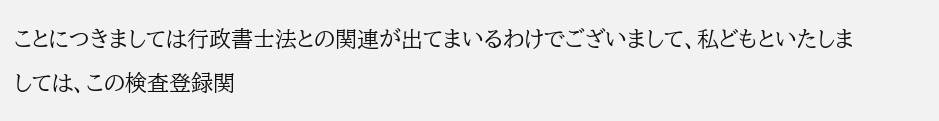ことにつきましては行政書士法との関連が出てまいるわけでございまして、私どもといたしましては、この検査登録関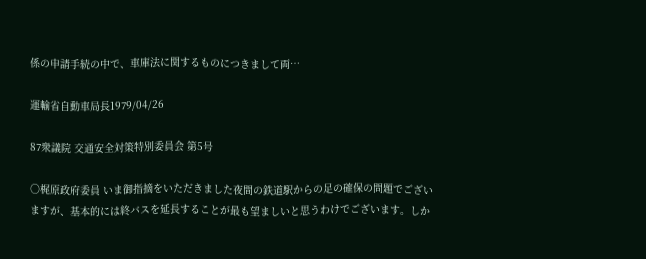係の申請手続の中で、車庫法に関するものにつきまして両…

運輸省自動車局長1979/04/26

87衆議院 交通安全対策特別委員会 第5号

○梶原政府委員 いま御指摘をいただきました夜間の鉄道駅からの足の確保の問題でございますが、基本的には終バスを延長することが最も望ましいと思うわけでございます。しか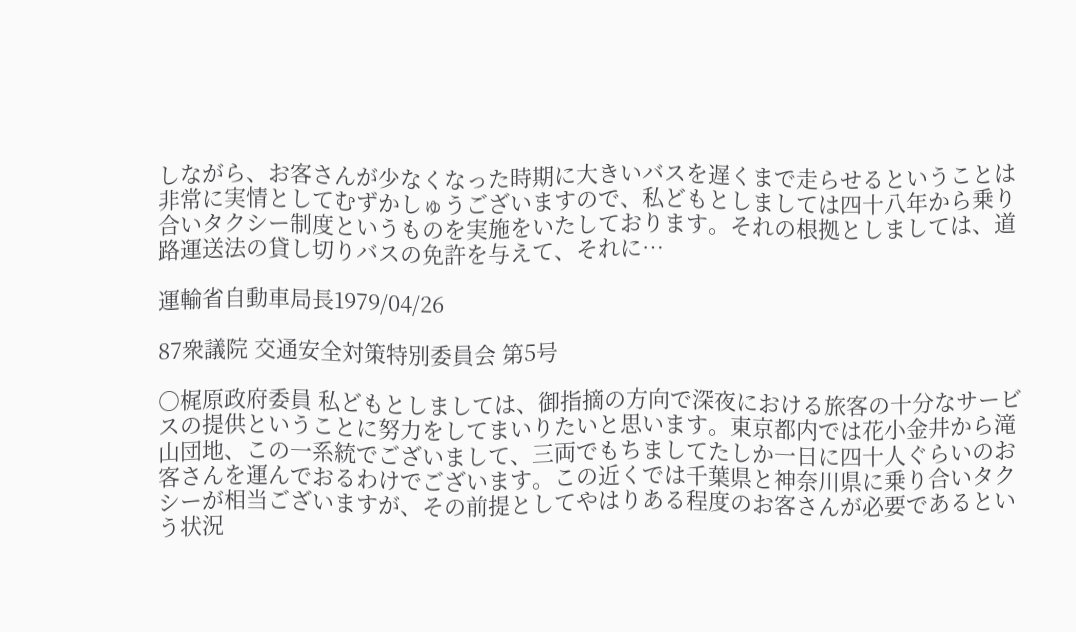しながら、お客さんが少なくなった時期に大きいバスを遅くまで走らせるということは非常に実情としてむずかしゅうございますので、私どもとしましては四十八年から乗り合いタクシー制度というものを実施をいたしております。それの根拠としましては、道路運送法の貸し切りバスの免許を与えて、それに…

運輸省自動車局長1979/04/26

87衆議院 交通安全対策特別委員会 第5号

○梶原政府委員 私どもとしましては、御指摘の方向で深夜における旅客の十分なサービスの提供ということに努力をしてまいりたいと思います。東京都内では花小金井から滝山団地、この一系統でございまして、三両でもちましてたしか一日に四十人ぐらいのお客さんを運んでおるわけでございます。この近くでは千葉県と神奈川県に乗り合いタクシーが相当ございますが、その前提としてやはりある程度のお客さんが必要であるという状況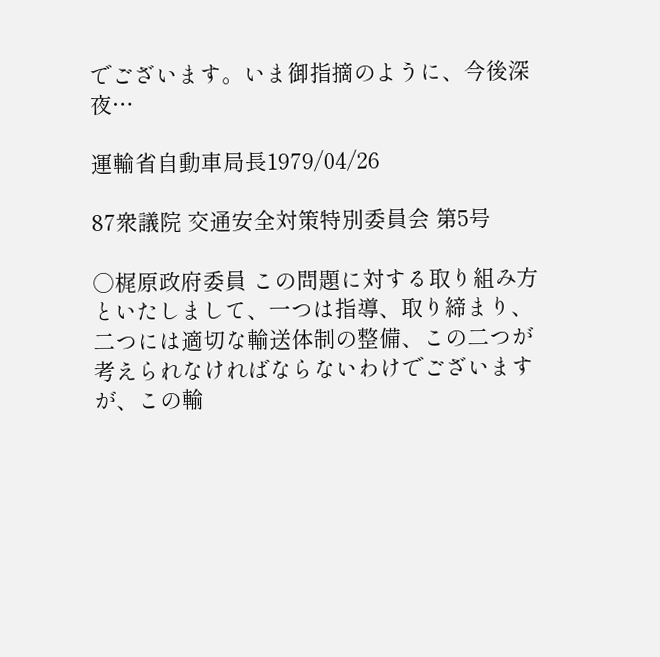でございます。いま御指摘のように、今後深夜…

運輸省自動車局長1979/04/26

87衆議院 交通安全対策特別委員会 第5号

○梶原政府委員 この問題に対する取り組み方といたしまして、一つは指導、取り締まり、二つには適切な輸送体制の整備、この二つが考えられなければならないわけでございますが、この輸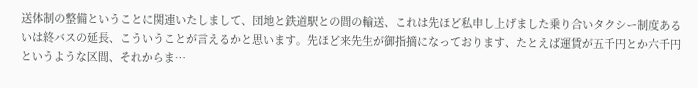送体制の整備ということに関連いたしまして、団地と鉄道駅との間の輸送、これは先ほど私申し上げました乗り合いタクシー制度あるいは終バスの延長、こういうことが言えるかと思います。先ほど来先生が御指摘になっております、たとえば運賃が五千円とか六千円というような区間、それからま…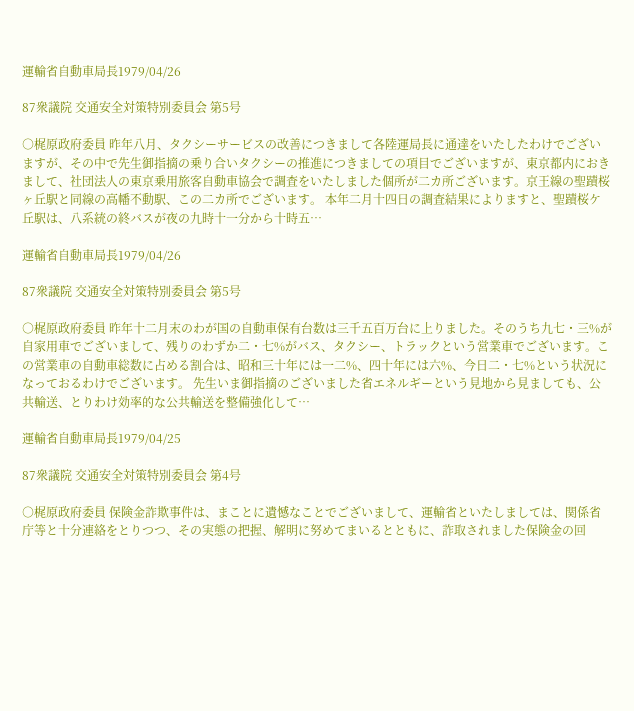運輸省自動車局長1979/04/26

87衆議院 交通安全対策特別委員会 第5号

○梶原政府委員 昨年八月、タクシーサービスの改善につきまして各陸運局長に通達をいたしたわけでございますが、その中で先生御指摘の乗り合いタクシーの推進につきましての項目でございますが、東京都内におきまして、社団法人の東京乗用旅客自動車協会で調査をいたしました個所が二カ所ございます。京王線の聖蹟桜ヶ丘駅と同線の高幡不動駅、この二カ所でございます。 本年二月十四日の調査結果によりますと、聖蹟桜ケ丘駅は、八系統の終バスが夜の九時十一分から十時五…

運輸省自動車局長1979/04/26

87衆議院 交通安全対策特別委員会 第5号

○梶原政府委員 昨年十二月末のわが国の自動車保有台数は三千五百万台に上りました。そのうち九七・三%が自家用車でございまして、残りのわずか二・七%がバス、タクシー、トラックという営業車でございます。この営業車の自動車総数に占める割合は、昭和三十年には一二%、四十年には六%、今日二・七%という状況になっておるわけでございます。 先生いま御指摘のございました省エネルギーという見地から見ましても、公共輸送、とりわけ効率的な公共輸送を整備強化して…

運輸省自動車局長1979/04/25

87衆議院 交通安全対策特別委員会 第4号

○梶原政府委員 保険金詐欺事件は、まことに遺憾なことでございまして、運輸省といたしましては、関係省庁等と十分連絡をとりつつ、その実態の把握、解明に努めてまいるとともに、詐取されました保険金の回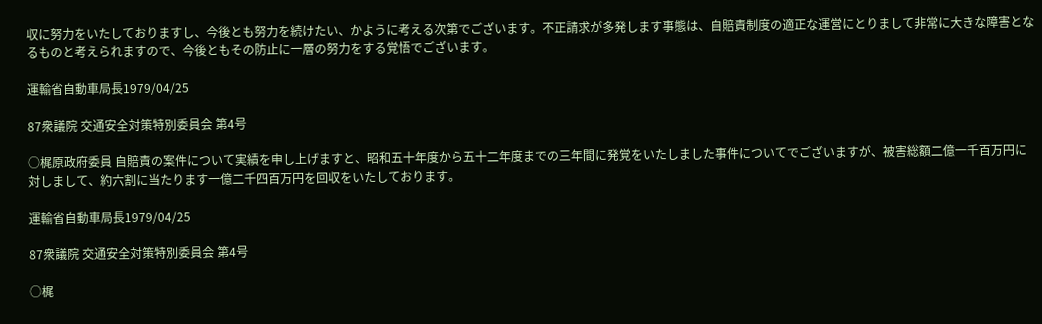収に努力をいたしておりますし、今後とも努力を続けたい、かように考える次第でございます。不正請求が多発します事態は、自賠責制度の適正な運営にとりまして非常に大きな障害となるものと考えられますので、今後ともその防止に一層の努力をする覚悟でございます。

運輸省自動車局長1979/04/25

87衆議院 交通安全対策特別委員会 第4号

○梶原政府委員 自賠責の案件について実績を申し上げますと、昭和五十年度から五十二年度までの三年間に発覚をいたしました事件についてでございますが、被害総額二億一千百万円に対しまして、約六割に当たります一億二千四百万円を回収をいたしております。

運輸省自動車局長1979/04/25

87衆議院 交通安全対策特別委員会 第4号

○梶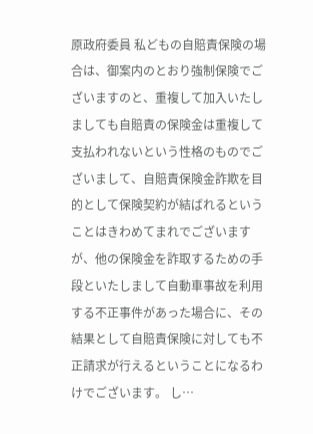原政府委員 私どもの自賠責保険の場合は、御案内のとおり強制保険でございますのと、重複して加入いたしましても自賠責の保険金は重複して支払われないという性格のものでございまして、自賠責保険金詐欺を目的として保険契約が結ばれるということはきわめてまれでございますが、他の保険金を詐取するための手段といたしまして自動車事故を利用する不正事件があった場合に、その結果として自賠責保険に対しても不正請求が行えるということになるわけでございます。 し…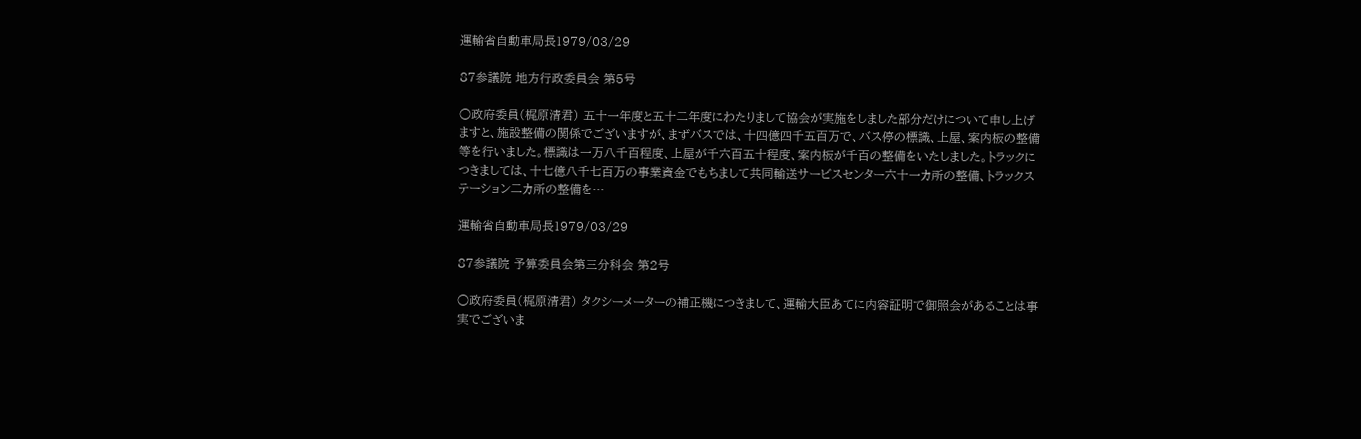運輸省自動車局長1979/03/29

87参議院 地方行政委員会 第5号

○政府委員(梶原清君) 五十一年度と五十二年度にわたりまして協会が実施をしました部分だけについて申し上げますと、施設整備の関係でございますが、まずバスでは、十四億四千五百万で、バス停の標識、上屋、案内板の整備等を行いました。標識は一万八千百程度、上屋が千六百五十程度、案内板が千百の整備をいたしました。トラックにつきましては、十七億八千七百万の事業資金でもちまして共同輸送サービスセンター六十一カ所の整備、トラックステーション二カ所の整備を…

運輸省自動車局長1979/03/29

87参議院 予算委員会第三分科会 第2号

○政府委員(梶原清君) タクシーメーターの補正機につきまして、運輸大臣あてに内容証明で御照会があることは事実でございま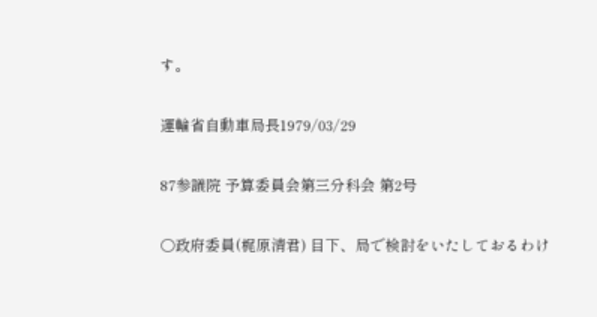す。

運輸省自動車局長1979/03/29

87参議院 予算委員会第三分科会 第2号

○政府委員(梶原清君) 目下、局で検討をいたしておるわけ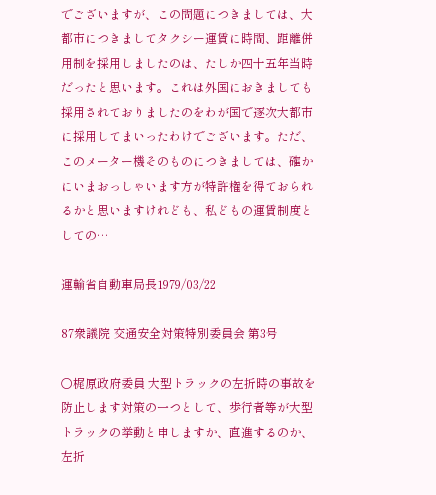でございますが、この問題につきましては、大都市につきましてタクシー運賃に時間、距離併用制を採用しましたのは、たしか四十五年当時だったと思います。これは外国におきましても採用されておりましたのをわが国で逐次大都市に採用してまいったわけでございます。ただ、このメーター機そのものにつきましては、確かにいまおっしゃいます方が特許権を得ておられるかと思いますけれども、私どもの運賃制度としての…

運輸省自動車局長1979/03/22

87衆議院 交通安全対策特別委員会 第3号

○梶原政府委員 大型トラックの左折時の事故を防止します対策の一つとして、歩行者等が大型トラックの挙動と申しますか、直進するのか、左折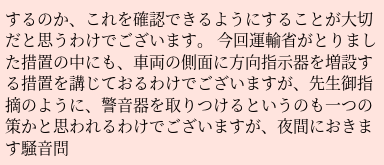するのか、これを確認できるようにすることが大切だと思うわけでございます。 今回運輸省がとりました措置の中にも、車両の側面に方向指示器を増設する措置を講じておるわけでございますが、先生御指摘のように、警音器を取りつけるというのも一つの策かと思われるわけでございますが、夜間におきます騒音問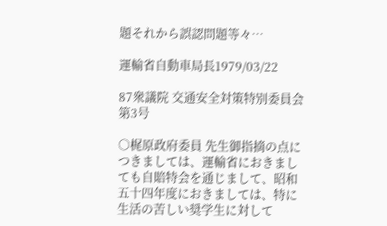題それから誤認問題等々…

運輸省自動車局長1979/03/22

87衆議院 交通安全対策特別委員会 第3号

○梶原政府委員 先生御指摘の点につきましては、運輸省におきましても自賠特会を通じまして、昭和五十四年度におきましては、特に生活の苦しい奨学生に対して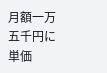月額一万五千円に単価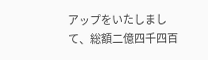アップをいたしまして、総額二億四千四百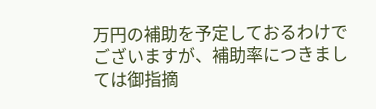万円の補助を予定しておるわけでございますが、補助率につきましては御指摘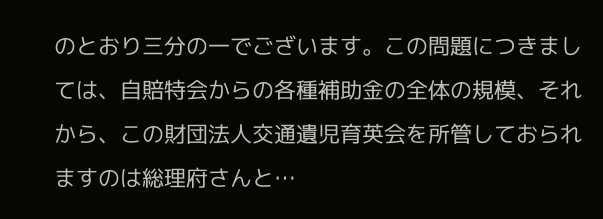のとおり三分の一でございます。この問題につきましては、自賠特会からの各種補助金の全体の規模、それから、この財団法人交通遺児育英会を所管しておられますのは総理府さんと…